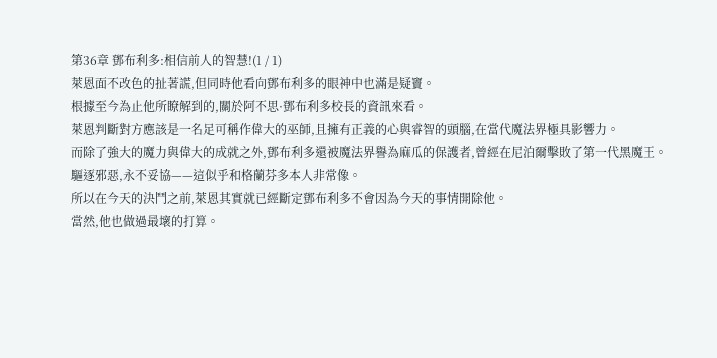第36章 鄧布利多:相信前人的智慧!(1 / 1)
萊恩面不改色的扯著謊,但同時他看向鄧布利多的眼神中也滿是疑竇。
根據至今為止他所瞭解到的,關於阿不思·鄧布利多校長的資訊來看。
萊恩判斷對方應該是一名足可稱作偉大的巫師,且擁有正義的心與睿智的頭腦,在當代魔法界極具影響力。
而除了強大的魔力與偉大的成就之外,鄧布利多還被魔法界譽為麻瓜的保護者,曾經在尼泊爾擊敗了第一代黑魔王。
驅逐邪惡,永不妥協——這似乎和格蘭芬多本人非常像。
所以在今天的決鬥之前,萊恩其實就已經斷定鄧布利多不會因為今天的事情開除他。
當然,他也做過最壞的打算。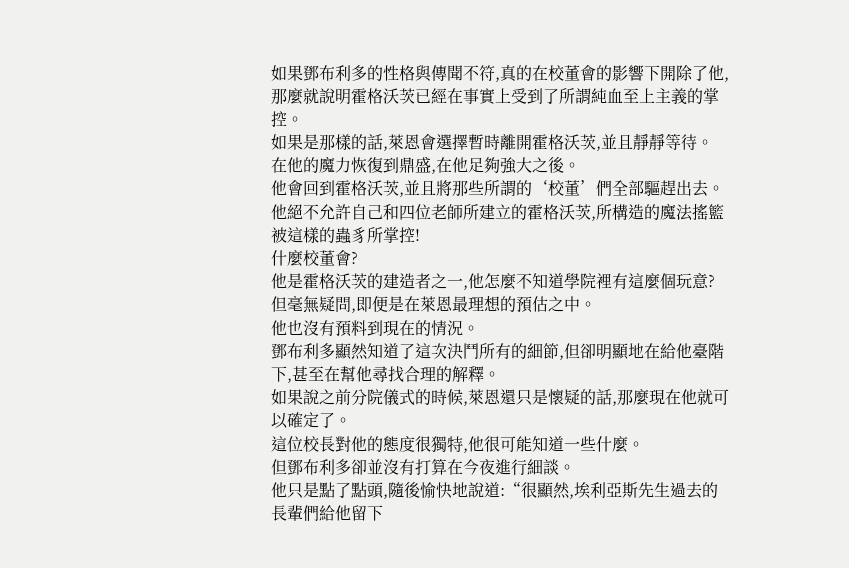如果鄧布利多的性格與傳聞不符,真的在校董會的影響下開除了他,那麼就說明霍格沃茨已經在事實上受到了所謂純血至上主義的掌控。
如果是那樣的話,萊恩會選擇暫時離開霍格沃茨,並且靜靜等待。
在他的魔力恢復到鼎盛,在他足夠強大之後。
他會回到霍格沃茨,並且將那些所謂的‘校董’們全部驅趕出去。
他絕不允許自己和四位老師所建立的霍格沃茨,所構造的魔法搖籃被這樣的蟲豸所掌控!
什麼校董會?
他是霍格沃茨的建造者之一,他怎麼不知道學院裡有這麼個玩意?
但毫無疑問,即便是在萊恩最理想的預估之中。
他也沒有預料到現在的情況。
鄧布利多顯然知道了這次決鬥所有的細節,但卻明顯地在給他臺階下,甚至在幫他尋找合理的解釋。
如果說之前分院儀式的時候,萊恩還只是懷疑的話,那麼現在他就可以確定了。
這位校長對他的態度很獨特,他很可能知道一些什麼。
但鄧布利多卻並沒有打算在今夜進行細談。
他只是點了點頭,隨後愉快地說道:“很顯然,埃利亞斯先生過去的長輩們給他留下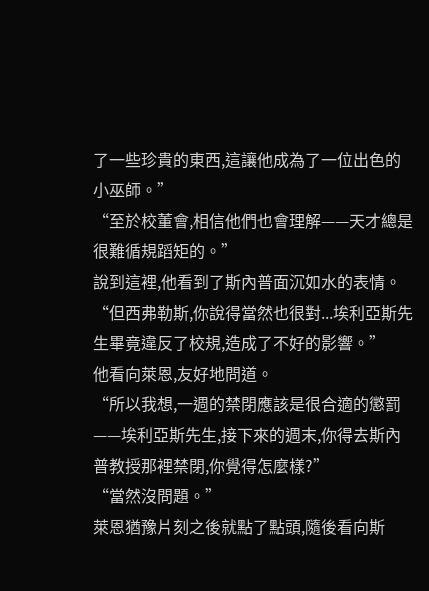了一些珍貴的東西,這讓他成為了一位出色的小巫師。”
“至於校董會,相信他們也會理解——天才總是很難循規蹈矩的。”
說到這裡,他看到了斯內普面沉如水的表情。
“但西弗勒斯,你說得當然也很對...埃利亞斯先生畢竟違反了校規,造成了不好的影響。”
他看向萊恩,友好地問道。
“所以我想,一週的禁閉應該是很合適的懲罰——埃利亞斯先生,接下來的週末,你得去斯內普教授那裡禁閉,你覺得怎麼樣?”
“當然沒問題。”
萊恩猶豫片刻之後就點了點頭,隨後看向斯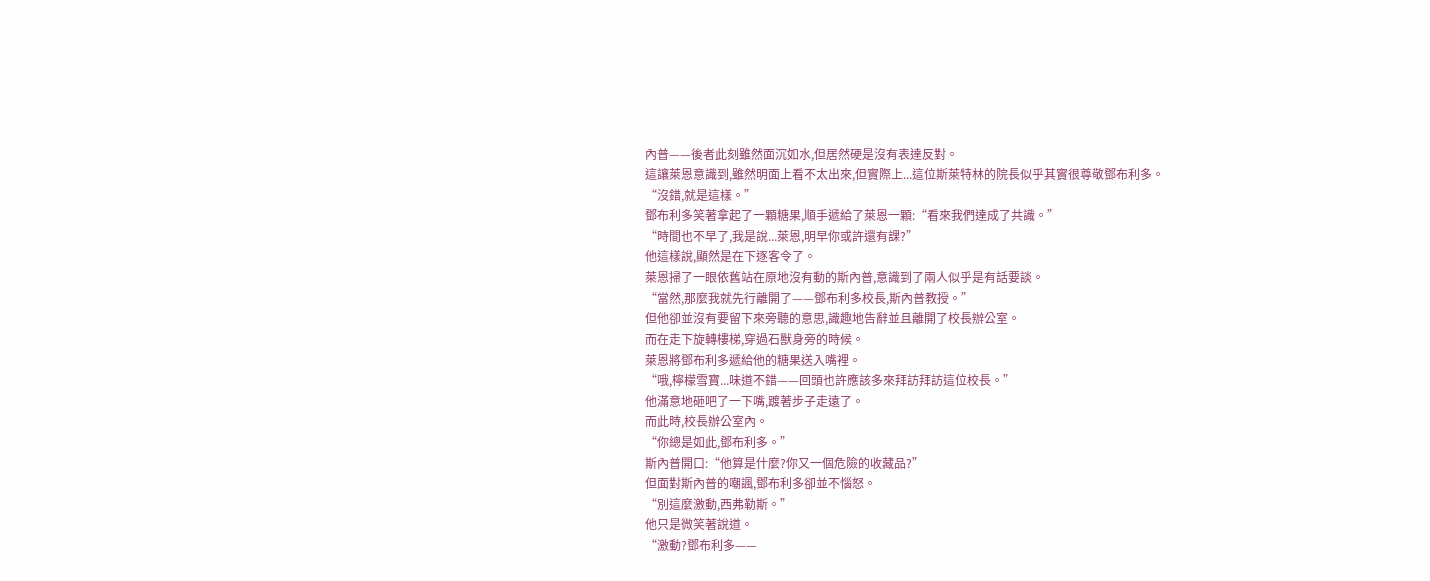內普——後者此刻雖然面沉如水,但居然硬是沒有表達反對。
這讓萊恩意識到,雖然明面上看不太出來,但實際上...這位斯萊特林的院長似乎其實很尊敬鄧布利多。
“沒錯,就是這樣。”
鄧布利多笑著拿起了一顆糖果,順手遞給了萊恩一顆:“看來我們達成了共識。”
“時間也不早了,我是說...萊恩,明早你或許還有課?”
他這樣說,顯然是在下逐客令了。
萊恩掃了一眼依舊站在原地沒有動的斯內普,意識到了兩人似乎是有話要談。
“當然,那麼我就先行離開了——鄧布利多校長,斯內普教授。”
但他卻並沒有要留下來旁聽的意思,識趣地告辭並且離開了校長辦公室。
而在走下旋轉樓梯,穿過石獸身旁的時候。
萊恩將鄧布利多遞給他的糖果送入嘴裡。
“哦,檸檬雪寶...味道不錯——回頭也許應該多來拜訪拜訪這位校長。”
他滿意地砸吧了一下嘴,踱著步子走遠了。
而此時,校長辦公室內。
“你總是如此,鄧布利多。”
斯內普開口:“他算是什麼?你又一個危險的收藏品?”
但面對斯內普的嘲諷,鄧布利多卻並不惱怒。
“別這麼激動,西弗勒斯。”
他只是微笑著說道。
“激動?鄧布利多——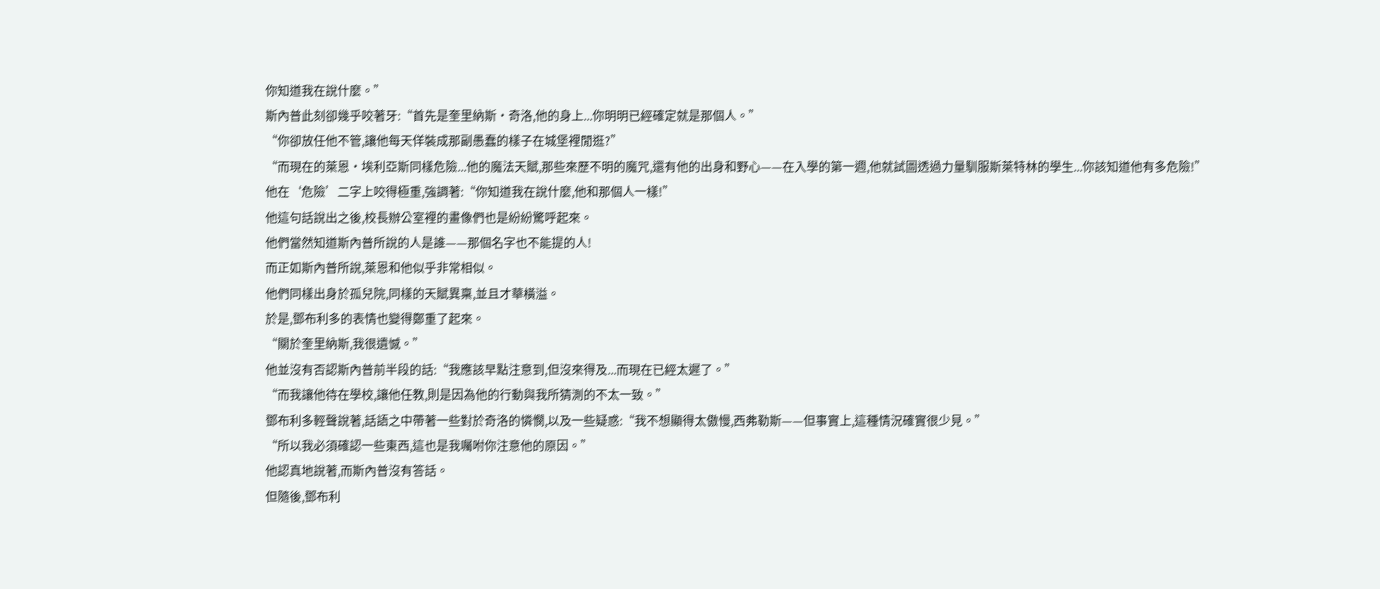你知道我在說什麼。”
斯內普此刻卻幾乎咬著牙:“首先是奎里納斯·奇洛,他的身上...你明明已經確定就是那個人。”
“你卻放任他不管,讓他每天佯裝成那副愚蠢的樣子在城堡裡閒逛?”
“而現在的萊恩·埃利亞斯同樣危險...他的魔法天賦,那些來歷不明的魔咒,還有他的出身和野心——在入學的第一週,他就試圖透過力量馴服斯萊特林的學生...你該知道他有多危險!”
他在‘危險’二字上咬得極重,強調著:“你知道我在說什麼,他和那個人一樣!”
他這句話說出之後,校長辦公室裡的畫像們也是紛紛驚呼起來。
他們當然知道斯內普所說的人是誰——那個名字也不能提的人!
而正如斯內普所說,萊恩和他似乎非常相似。
他們同樣出身於孤兒院,同樣的天賦異稟,並且才華橫溢。
於是,鄧布利多的表情也變得鄭重了起來。
“關於奎里納斯,我很遺憾。”
他並沒有否認斯內普前半段的話:“我應該早點注意到,但沒來得及...而現在已經太遲了。”
“而我讓他待在學校,讓他任教,則是因為他的行動與我所猜測的不太一致。”
鄧布利多輕聲說著,話語之中帶著一些對於奇洛的憐憫,以及一些疑惑:“我不想顯得太傲慢,西弗勒斯——但事實上,這種情況確實很少見。”
“所以我必須確認一些東西,這也是我囑咐你注意他的原因。”
他認真地說著,而斯內普沒有答話。
但隨後,鄧布利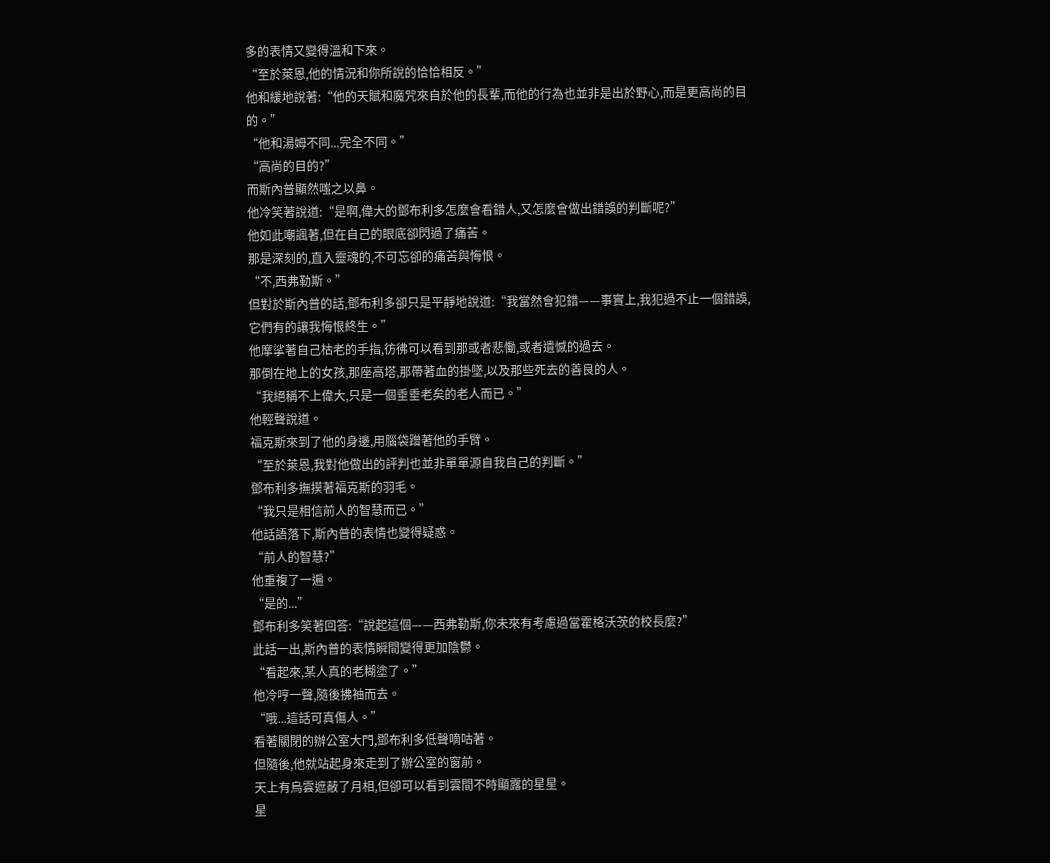多的表情又變得溫和下來。
“至於萊恩,他的情況和你所說的恰恰相反。”
他和緩地說著:“他的天賦和魔咒來自於他的長輩,而他的行為也並非是出於野心,而是更高尚的目的。”
“他和湯姆不同...完全不同。”
“高尚的目的?”
而斯內普顯然嗤之以鼻。
他冷笑著說道:“是啊,偉大的鄧布利多怎麼會看錯人,又怎麼會做出錯誤的判斷呢?”
他如此嘲諷著,但在自己的眼底卻閃過了痛苦。
那是深刻的,直入靈魂的,不可忘卻的痛苦與悔恨。
“不,西弗勒斯。”
但對於斯內普的話,鄧布利多卻只是平靜地說道:“我當然會犯錯——事實上,我犯過不止一個錯誤,它們有的讓我悔恨終生。”
他摩挲著自己枯老的手指,彷彿可以看到那或者悲慟,或者遺憾的過去。
那倒在地上的女孩,那座高塔,那帶著血的掛墜,以及那些死去的善良的人。
“我絕稱不上偉大,只是一個垂垂老矣的老人而已。”
他輕聲說道。
福克斯來到了他的身邊,用腦袋蹭著他的手臂。
“至於萊恩,我對他做出的評判也並非單單源自我自己的判斷。”
鄧布利多撫摸著福克斯的羽毛。
“我只是相信前人的智慧而已。”
他話語落下,斯內普的表情也變得疑惑。
“前人的智慧?”
他重複了一遍。
“是的...”
鄧布利多笑著回答:“說起這個——西弗勒斯,你未來有考慮過當霍格沃茨的校長麼?”
此話一出,斯內普的表情瞬間變得更加陰鬱。
“看起來,某人真的老糊塗了。”
他冷哼一聲,隨後拂袖而去。
“哦...這話可真傷人。”
看著關閉的辦公室大門,鄧布利多低聲嘀咕著。
但隨後,他就站起身來走到了辦公室的窗前。
天上有烏雲遮蔽了月相,但卻可以看到雲間不時顯露的星星。
星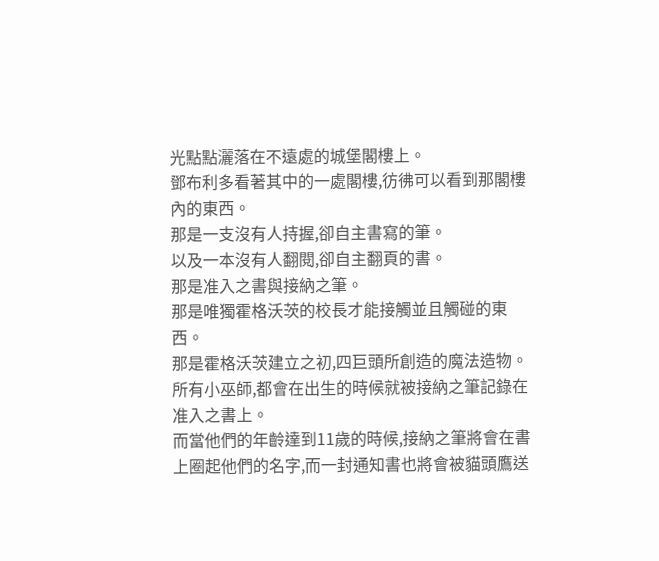光點點灑落在不遠處的城堡閣樓上。
鄧布利多看著其中的一處閣樓,彷彿可以看到那閣樓內的東西。
那是一支沒有人持握,卻自主書寫的筆。
以及一本沒有人翻閱,卻自主翻頁的書。
那是准入之書與接納之筆。
那是唯獨霍格沃茨的校長才能接觸並且觸碰的東西。
那是霍格沃茨建立之初,四巨頭所創造的魔法造物。
所有小巫師,都會在出生的時候就被接納之筆記錄在准入之書上。
而當他們的年齡達到11歲的時候,接納之筆將會在書上圈起他們的名字,而一封通知書也將會被貓頭鷹送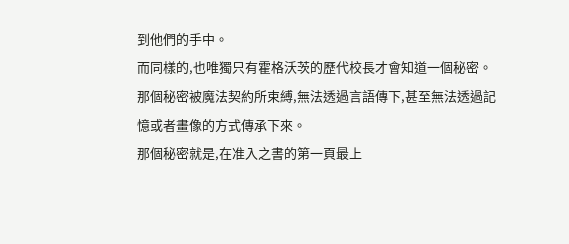到他們的手中。
而同樣的,也唯獨只有霍格沃茨的歷代校長才會知道一個秘密。
那個秘密被魔法契約所束縛,無法透過言語傳下,甚至無法透過記憶或者畫像的方式傳承下來。
那個秘密就是,在准入之書的第一頁最上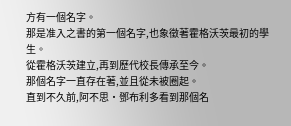方有一個名字。
那是准入之書的第一個名字,也象徵著霍格沃茨最初的學生。
從霍格沃茨建立,再到歷代校長傳承至今。
那個名字一直存在著,並且從未被圈起。
直到不久前,阿不思·鄧布利多看到那個名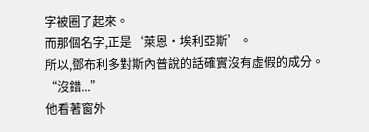字被圈了起來。
而那個名字,正是‘萊恩·埃利亞斯’。
所以,鄧布利多對斯內普說的話確實沒有虛假的成分。
“沒錯...”
他看著窗外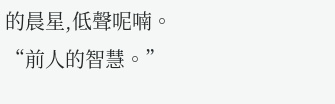的晨星,低聲呢喃。
“前人的智慧。”